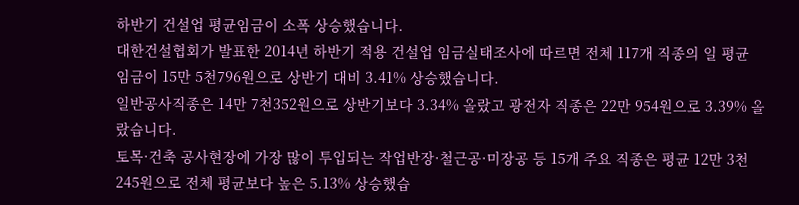하반기 건설업 평균임금이 소폭 상승했습니다.
대한건설협회가 발표한 2014년 하반기 적용 건설업 임금실태조사에 따르면 전체 117개 직종의 일 평균 임금이 15만 5천796원으로 상반기 대비 3.41% 상승했습니다.
일반공사직종은 14만 7천352원으로 상반기보다 3.34% 올랐고 광전자 직종은 22만 954원으로 3.39% 올랐습니다.
토목·건축 공사현장에 가장 많이 투입되는 작업반장·철근공·미장공 등 15개 주요 직종은 평균 12만 3천245원으로 전체 평균보다 높은 5.13% 상승했습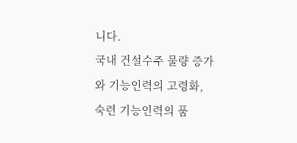니다.
국내 건설수주 물량 증가와 기능인력의 고령화, 숙련 기능인력의 품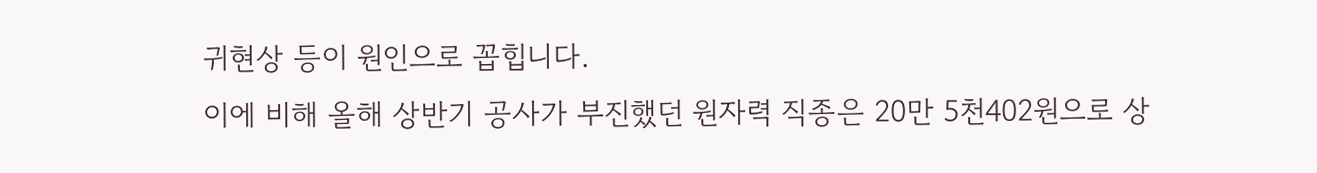귀현상 등이 원인으로 꼽힙니다.
이에 비해 올해 상반기 공사가 부진했던 원자력 직종은 20만 5천402원으로 상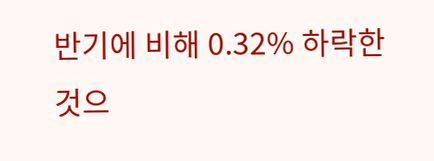반기에 비해 0.32% 하락한 것으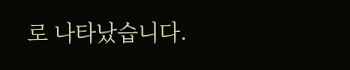로 나타났습니다.